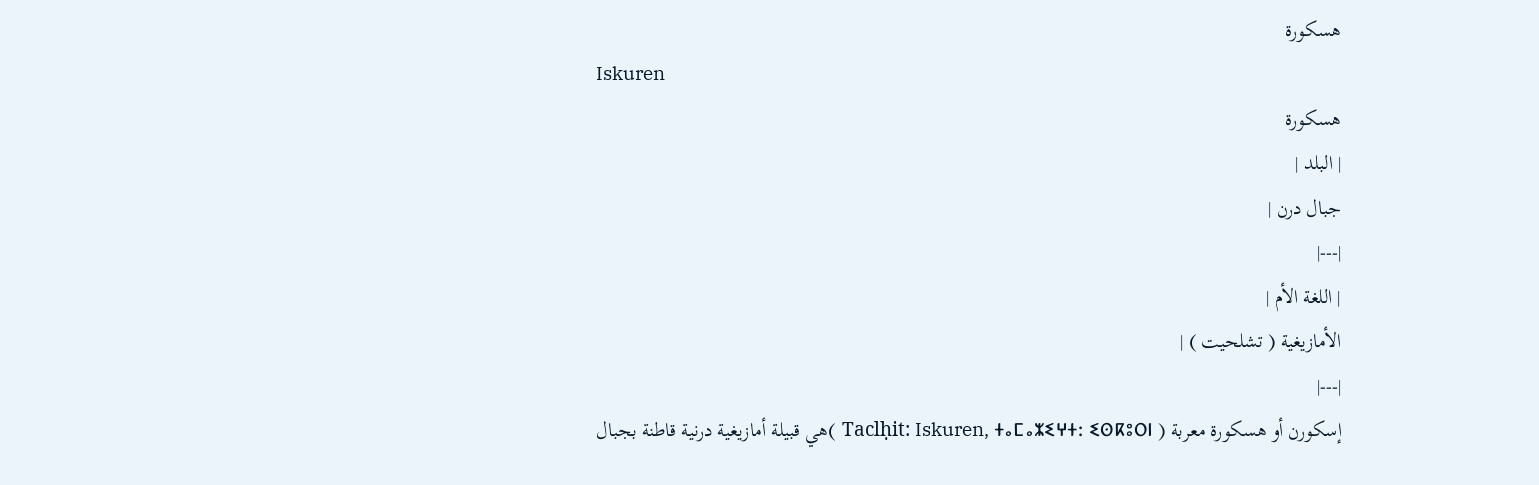هسكورة
Iskuren
هسكورة
| البلد |
جبال درن |
|---|
| اللغة الأم |
الأمازيغية ( تشلحيت ) |
|---|
إسكورن أو هسكورة معربة ( Taclḥit: Iskuren, ⵜⴰⵎⴰⵣⵉⵖⵜ: ⵉⵙⴽⵓⵔⵏ )هي قبيلة أمازيغية درنية قاطنة بجبال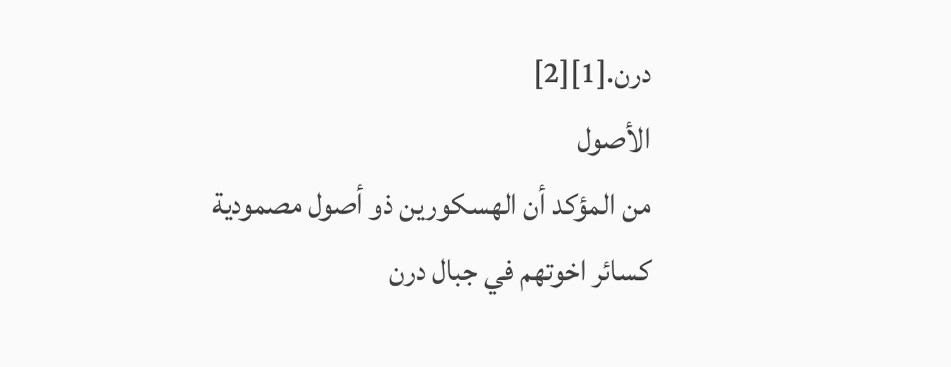درن.[1][2]
الأصول
من المؤكد أن الهسكورين ذو أصول مصمودية كسائر اخوتهم في جبال درن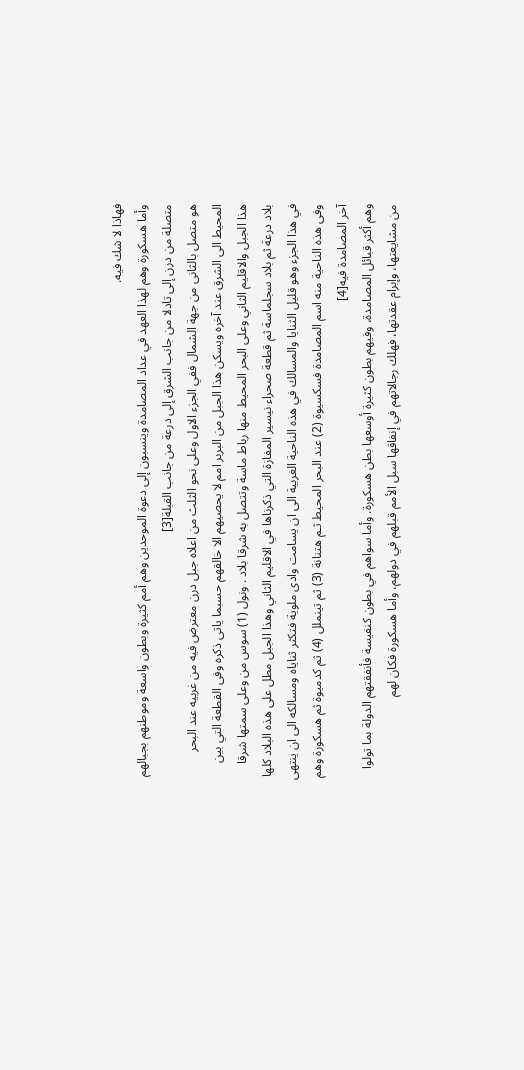فهاذا لا شك فيه.
وأما هسكورة وهم لهذا العهد في عداد المصامدة وينسبون إلى دعوة الموحدين وهم أمم كثيرة وبطون واسعة وموطنهم بجبالهم متصلة من درن إلى تادلا من جانب الشرق إلى درعة من جانب القبلة[3]
هو متصل بالثانى من جهة الشمال ففي الجزء الاول وعلى نحو الثلث من اعلاه جبل درن معترض فيه من غربيه عند البحر المحيط الى الشرق عند آخره ويسكن هذا الجبل من البربر امم لا يحصيهم الا خالقهم حسبما ياتى ذكره وفى القطعة التي بين هذا الجبل والاقليم الثاني وعلى البحر المحيط منها رباط ماسة وتتصل به شرقا بلاد . ونول (1) سوس من وعلى سمتها شرقا بلاد درعة ثم بلاد سجلماسة ثم قطعة صحراء نيسير المفازة التي ذكرناها في الاقليم الثاني وهذا الجبل مطل على هذه البلاد كلها في هذا الجزء وهو قليل الثنايا والمسالك في هذه الناحية الغربية الى ان يسامت وادى ملوية فتكثر ثناياه ومسالكه الى ان ينتهى وفى هذه الناحية منه اسم المصامدة فسكسيوة (2) عند البحر المحيط ثـم هتنانة (3) ثم تينملل (4) ثم كدميوة ثم هسكورة وهم آخر المصامدة فيه[4]
وهم أكثر قبائل المصامدة، وفيهم بطون كثيرة أوسعها بطن هسكورة. وأما سواهم في بطون كنفيسة فأنفقتهم الدولة بما تولوا من مشايعتها، وإبرام عقدتها، فهلك رجالاتهم في إنفاقها سبل الأمم قبلهم في دولهم، وأما هسكورة فكان لهم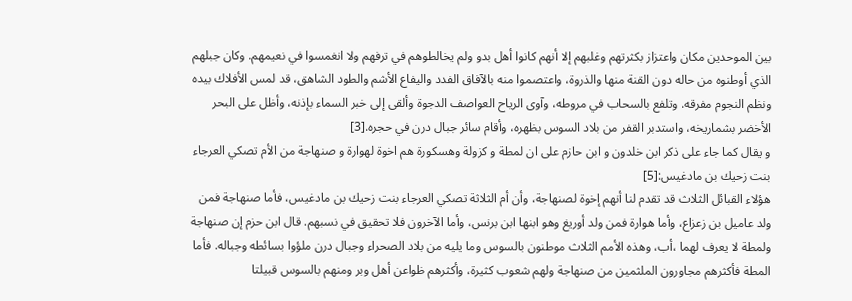بين الموحدين مكان واعتزاز بكثرتهم وغلبهم إلا أنهم كانوا أهل بدو ولم يخالطوهم في ترفهم ولا انغمسوا في نعيمهم. وكان جبلهم الذي أوطنوه من حاله دون القنة منها والذروة، واعتصموا منه بالآفاق الفدد واليفاع الأشم والطود الشاهق، قد لمس الأفلاك بيده ونظم النجوم مفرقه. وتلفع بالسحاب في مروطه، وآوى الرياح العواصف الدجوة وألقى إلى خبر السماء بإذنه، وأظل على البحر الأخضر بشماريخه، واستدبر القفر من بلاد السوس بظهره، وأقام سائر جبال درن في حجره.[3]
و يقال كما جاء على ذكر ابن خلدون و ابن حازم على ان لمطة و كزولة وهسكورة هم اخوة لهوارة و صنهاجة من الأم تصكي العرجاء بنت زحيك بن مادغيس:[5]
هؤلاء القبائل الثلاث قد تقدم لنا أنهم إخوة لصنهاجة، وأن أم الثلاثة تصكي العرجاء بنت زحيك بن مادغيس، فأما صنهاجة فمن ولد عاميل بن زعزاع، وأما هوارة فمن ولد أوريغ وهو ابنها ابن برنس، وأما الآخرون فلا تحقيق في نسبهم. قال ابن حزم إن صنهاجة ولمطة لا يعرف لهما ،أب، وهذه الأمم الثلاث موطنون بالسوس وما يليه من بلاد الصحراء وجبال درن ملؤوا بسائطه وجباله. فأما المطة فأكثرهم مجاورون الملثمين من صنهاجة ولهم شعوب كثيرة، وأكثرهم ظواعن أهل وبر ومنهم بالسوس قبيلتا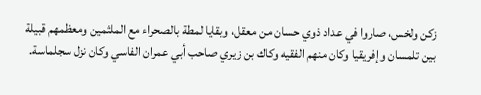زكن ولخس، صاروا في عداد ذوي حسان من معقل، وبقايا لمطة بالصحراء مع الملثمين ومعظمهم قبيلة بين تلمسان وإفريقيا وكان منهم الفقيه وكاك بن زيري صاحب أبي عمران الفاسي وكان نزل سجلماسة.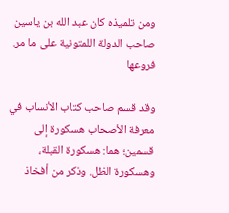ومن تلميذه كان عبد الله بن ياسين صاحب الدولة اللمتونية على ما مر.
فروعها

وقد قسم صاحب كتاب الأنساب في معرفة الأصحاب هسكورة إلى قسمين؛ هما: هسكورة القبلة، وهسكورة الظل. وذكر من أفخاذ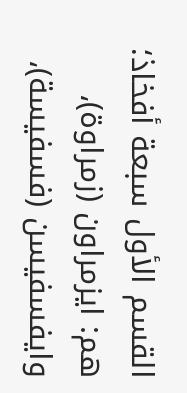القسم الأول سبعة أفخاذ؛ هم: ايزمراون (زمراوة)، وايفسفيسن (فسفيسة)،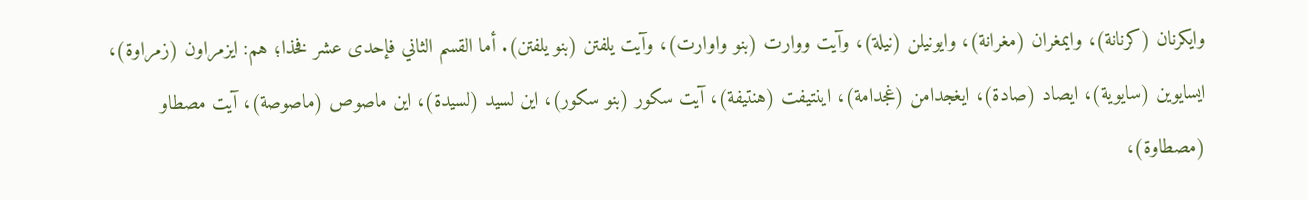وايكرنان (كرنانة)، وايمغران (مغرانة)، وايونيلن (نيلة)، وآيت ووارت (بنو واوارت)، وآيت يلفتن (بنو يلفتن). أما القسم الثاني فإحدى عشر فخذا؛ هم: ايزمراون (زمراوة)، ايسايوين (سايوية)، ايصاد (صادة)، ايغجدامن (غجدامة)، اينتيفت (هنتيفة)، آيت سكور (بنو سكور)، اين لسيد (لسيدة)، اين ماصوص (ماصوصة)، آيت مصطاو (مصطاوة)،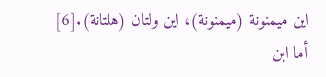اين ميمنونة (ميمنونة)، اين ولتان (هلتانة).[6] أما ابن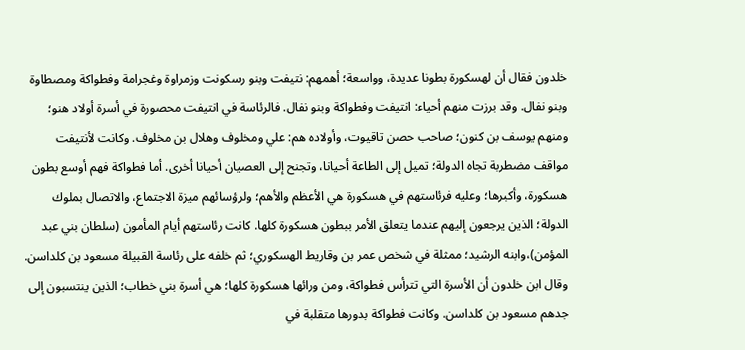خلدون فقال أن لهسكورة بطونا عديدة، وواسعة؛ أهمهم: نتيفت وبنو رسكونت وزمراوة وغجرامة وفطواكة ومصطاوة وبنو نفال. وقد برزت منهم أحياء: انتيفت وفطواكة وبنو نفال. فالرئاسة في انتيفت محصورة في أسرة أولاد هنو؛ ومنهم يوسف بن كنون؛ صاحب حصن تاقيوت، وأولاده هم: علي ومخلوف وهلال بن مخلوف. وكانت لأنتيفت مواقف مضطربة تجاه الدولة؛ تميل إلى الطاعة أحيانا، وتجنح إلى العصيان أحيانا أخرى. أما فطواكة فهم أوسع بطون هسكورة، وأكبرها؛ وعليه فرئاستهم في هسكورة هي الأعظم والأهم؛ ولرؤسائهم ميزة الاجتماع، والاتصال بملوك الدولة؛ الذين يرجعون إليهم عندما يتعلق الأمر ببطون هسكورة كلها. كانت رئاستهم أيام المأمون (سلطان بني عبد المؤمن)،وابنه الرشيد؛ ممثلة في شخص عمر بن وقاريط الهسكوري؛ ثم خلفه على رئاسة القبيلة مسعود بن كلداسن. وقال ابن خلدون أن الأسرة التي تترأس فطواكة، ومن ورائها هسكورة كلها؛ هي أسرة بني خطاب؛ الذين ينتسبون إلى جدهم مسعود بن كلداسن. وكانت فطواكة بدورها متقلبة في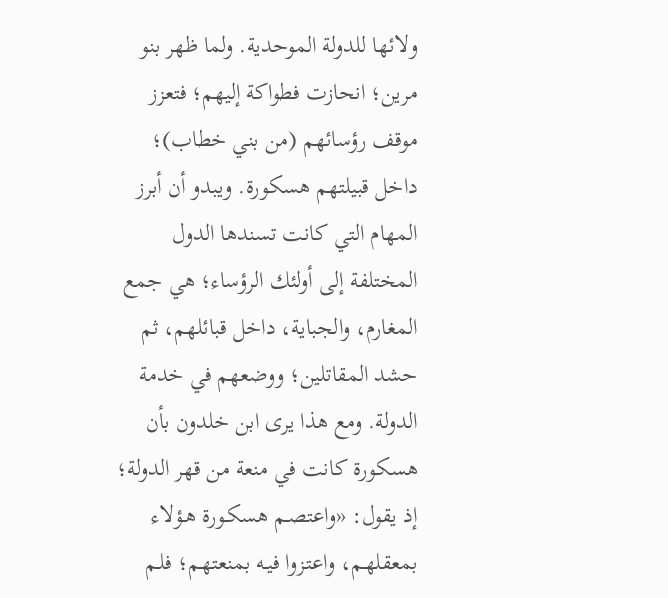ولائها للدولة الموحدية. ولما ظهر بنو مرين؛ انحازت فطواكة إليهم؛ فتعزز موقف رؤسائهم (من بني خطاب)؛ داخل قبيلتهم هسكورة. ويبدو أن أبرز المهام التي كانت تسندها الدول المختلفة إلى أولئك الرؤساء؛ هي جمع المغارم، والجباية، داخل قبائلهم، ثم حشد المقاتلين؛ ووضعهم في خدمة الدولة. ومع هذا يرى ابن خلدون بأن هسكورة كانت في منعة من قهر الدولة؛ إذ يقول: «واعتصـم هسكـورة هـؤلاء بمعقلهـم، واعتـزوا فيـه بمنعتهـم؛ فلـم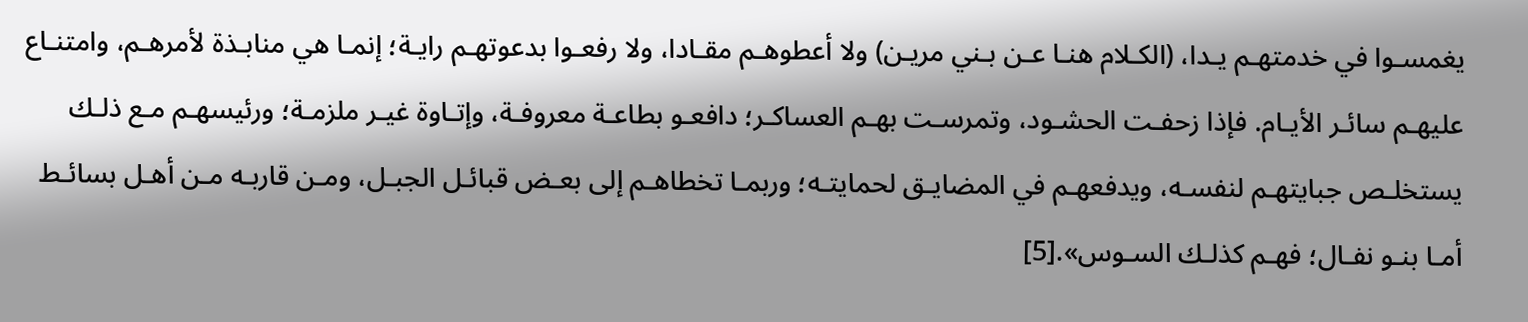يغمسـوا في خدمتهـم يـدا، (الكـلام هنـا عـن بـني مريـن) ولا أعطوهـم مقـادا، ولا رفعـوا بدعوتهـم رايـة؛ إنمـا هي منابـذة لأمرهـم، وامتنـاع عليهـم سائـر الأيـام. فإذا زحفـت الحشـود، وتمرسـت بهـم العساكـر؛ دافعـو بطاعـة معروفـة، وإتـاوة غيـر ملزمـة؛ ورئيسهـم مـع ذلـك يستخلـص جبايتهـم لنفسـه، ويدفعهـم في المضايـق لحمايتـه؛ وربمـا تخطاهـم إلى بعـض قبائـل الجبـل، ومـن قاربـه مـن أهـل بسائـط أمـا بنـو نفـال؛ فهـم كذلـك السـوس».[5]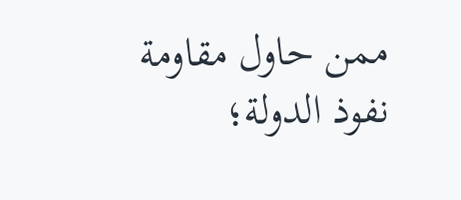ممن حاول مقاومة نفوذ الدولة؛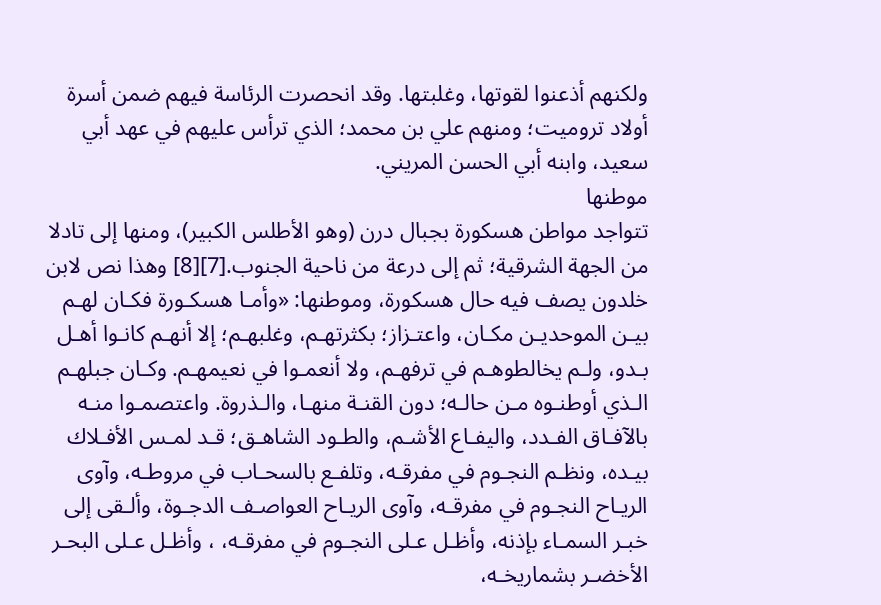ولكنهم أذعنوا لقوتها، وغلبتها. وقد انحصرت الرئاسة فيهم ضمن أسرة أولاد تروميت؛ ومنهم علي بن محمد؛ الذي ترأس عليهم في عهد أبي سعيد، وابنه أبي الحسن المريني.
موطنها
تتواجد مواطن هسكورة بجبال درن (وهو الأطلس الكبير)، ومنها إلى تادلا من الجهة الشرقية؛ ثم إلى درعة من ناحية الجنوب.[7][8] وهذا نص لابن خلدون يصف فيه حال هسكورة، وموطنها: «وأمـا هسكـورة فكـان لهـم بيـن الموحديـن مكـان، واعتـزاز؛ بكثرتهـم، وغلبهـم؛ إلا أنهـم كانـوا أهـل بـدو، ولـم يخالطوهـم في ترفهـم، ولا أنعمـوا في نعيمهـم. وكـان جبلهـم الـذي أوطنـوه مـن حالـه؛ دون القنـة منهـا، والـذروة. واعتصمـوا منـه بالآفـاق الفـدد، واليفـاع الأشـم، والطـود الشاهـق؛ قـد لمـس الأفـلاك بيـده، ونظـم النجـوم في مفرقـه، وتلفـع بالسحـاب في مروطـه، وآوى الريـاح النجـوم في مفرقـه، وآوى الريـاح العواصـف الدجـوة، وألـقى إلى خبـر السمـاء بإذنه، وأظـل عـلى النجـوم في مفرقـه، ، وأظـل عـلى البحـر الأخضـر بشماريخـه،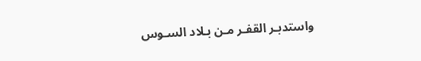واستدبـر القفـر مـن بـلاد السـوس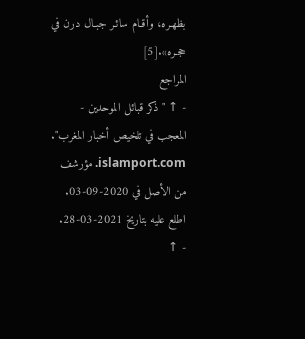بظهـره، وأقـام سائـر جبـال درن في حجـره».[5]
المراجع
- ↑ "ذكر قبائل الموحدين - المعجب في تلخيص أخبار المغرب". islamport.com. مؤرشف من الأصل في 2020-09-03. اطلع عليه بتاريخ 2021-03-28.
- ↑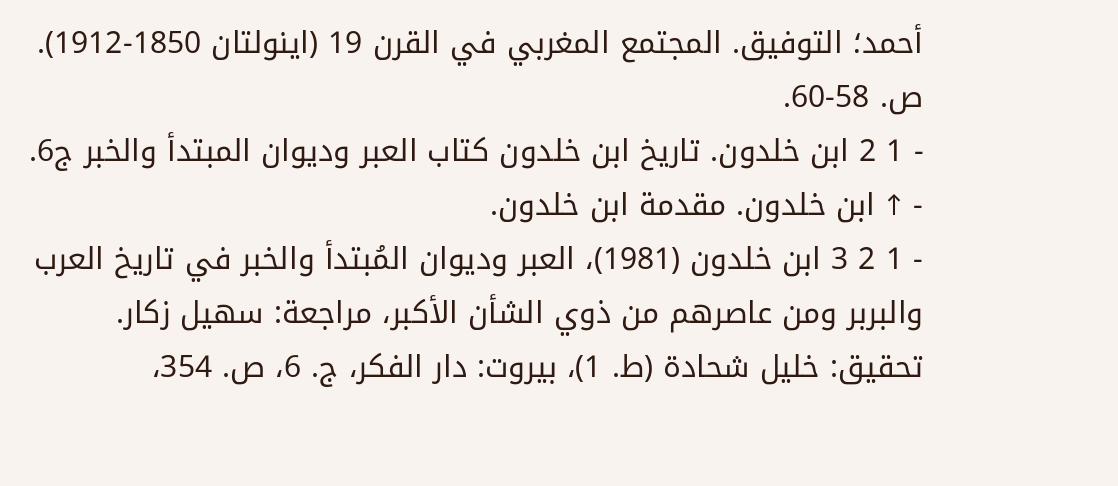أحمد؛ التوفيق. المجتمع المغربي في القرن 19 (اينولتان 1850-1912). ص. 58-60.
- 1 2 ابن خلدون. تاريخ ابن خلدون كتاب العبر وديوان المبتدأ والخبر ج6.
- ↑ ابن خلدون. مقدمة ابن خلدون.
- 1 2 3 ابن خلدون (1981)، العبر وديوان المُبتدأ والخبر في تاريخ العرب والبربر ومن عاصرهم من ذوي الشأن الأكبر، مراجعة: سهيل زكار. تحقيق: خليل شحادة (ط. 1)، بيروت: دار الفكر، ج. 6، ص. 354،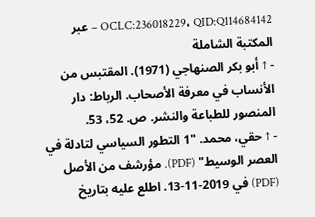OCLC:236018229، QID:Q114684142 – عبر المكتبة الشاملة
- ↑ أبو بكر الصنهاجي (1971). المقتبس من الأنساب في معرفة الأصحاب. الرباط: دار المنصور للطباعة والنشر. ص. 52، 53.
- ↑ حقي، محمد. "1 التطور السياسي لتادلة في العصر الوسيط" (PDF). مؤرشف من الأصل (PDF) في 2019-11-13. اطلع عليه بتاريخ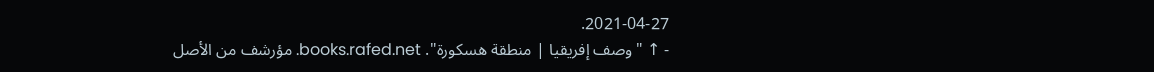2021-04-27.
- ↑ "وصف إفريقيا | منطقة هسكورة". books.rafed.net. مؤرشف من الأصل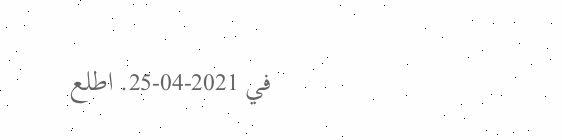في 2021-04-25. اطلع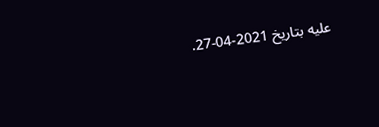عليه بتاريخ 2021-04-27.